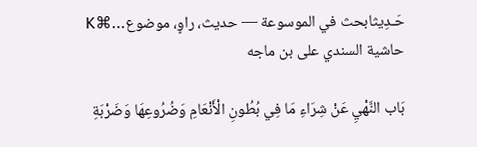حَـدِيثابحث في الموسوعة — حديث، راوٍ، موضوع…⌘K
حاشية السندي على بن ماجه

بَاب النَّهْيِ عَنْ شِرَاءِ مَا فِي بُطُونِ الْأَنْعَامِ وَضُرُوعِهَا وَضَرْبَةِ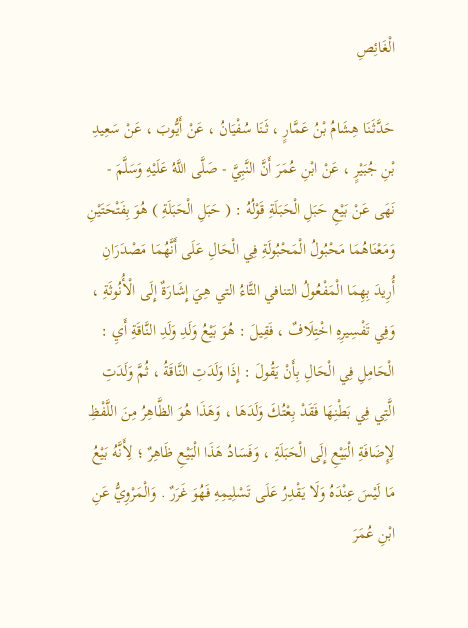الْغَائِصِ

حَدَّثَنَا هِشَامُ بْنُ عَمَّارٍ ، ثَنَا سُفْيَانُ ، عَنْ أَيُّوبَ ، عَنْ سَعِيدِ بْنِ جُبَيْرٍ ، عَنْ ابْنِ عُمَرَ أَنَّ النَّبِيَّ - صَلَّى اللَّهُ عَلَيْهِ وَسَلَّمَ - نَهَى عَنْ بَيْعِ حَبَلِ الْحَبَلَةِ قَوْلُهُ : ( حَبَلِ الْحَبَلَةِ ) هُوَ بِفَتْحَتَيْنِ وَمَعْنَاهُمَا مَحْبُولُ الْمَحْبُولَةِ فِي الْحَالِ عَلَى أَنَّهُمَا مَصْدَرَانِ أُرِيدَ بِهِمَا الْمَفْعُولُ التنافي التَّاءُ التي هِيَ إِشَارَةٌ إِلَى الْأُنُوثَةِ ، وَفِي تَفْسِيرِهِ اخْتِلَافٌ ، فَقِيلَ : هُوَ بَيْعُ وَلَدِ وَلَدِ النَّاقَةِ أَيِ : الْحَامِلِ فِي الْحَالِ بِأَنْ يَقُولَ : إِذَا وَلَدَتِ النَّاقَةُ ، ثُمَّ وَلَدَتِ الَّتِي فِي بَطْنِهَا فَقَدْ بِعْتُكَ وَلَدَهَا ، وَهَذَا هُوَ الظَّاهِرُ مِنَ اللَّفْظِ لِإِضَافَةِ الْبَيْعِ إِلَى الْحَبَلَةِ ، وَفَسَادُ هَذَا الْبَيْعِ ظَاهِرٌ ؛ لِأَنَّهُ بَيْعُ مَا لَيْسَ عِنْدَهُ وَلَا يَقْدِرُ عَلَى تَسْلِيمِهِ فَهُوَ غَرَرٌ . وَالْمَرْوِيُّ عَنِ ابْنِ عُمَرَ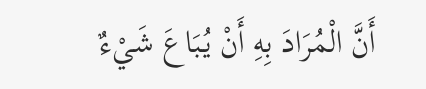أَنَّ الْمُرَادَ بِهِ أَنْ يُبَاعَ شَيْءٌ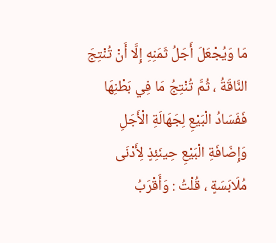مَا وَيُجْعَلَ أَجَلُ ثَمَنِهِ إِلَّا أَنْ تُنْتِجَ النَّاقَةُ ، ثُمَّ تُنْتِجُ مَا فِي بَطْنِهَا فَفَسَادُ الْبَيْعِ لِجَهَالَةِ الْأَجَلِ وَإِضَافَةِ الْبَيْعِ حِينَئِذٍ لِأَدْنَى مُلَابَسَةٍ ، قُلْتُ : وَأَقْرَبُ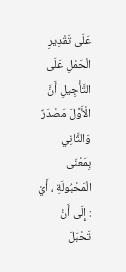عَلَى تَقْدِيرِ الْحَمْلِ عَلَى التَّأْجِيلِ أَنَّ الْأَوَّلَ مَصْدَرٌ وَالثَّانِي بِمَعْنَى الْمَحْبُولَةِ ، أَيْ : إِلَى أَنْ تَحْبَلَ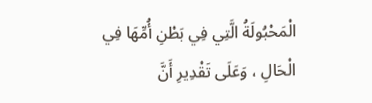الْمَحْبُولَةُ الَّتِي فِي بَطْنِ أُمِّهَا فِي الْحَالِ ، وَعَلَى تَقْدِيرِ أَنَّ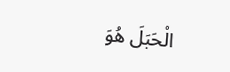الْحَبَلَ هُوَ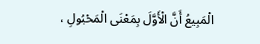الْمَبِيعُ أَنَّ الْأَوَّلَ بِمَعْنَى الْمَحْبُولِ ،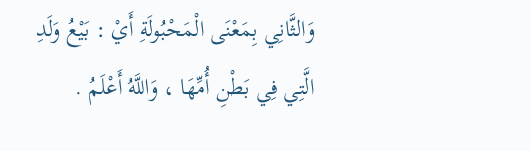وَالثَّانِي بِمَعْنَى الْمَحْبُولَةِ أَيْ : بَيْعُ وَلَدِ الَّتِي فِي بَطْنِ أُمِّهَا ، وَاللَّهُ أَعْلَمُ .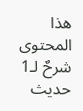هذا المحتوى شرحٌ لـ1 حديث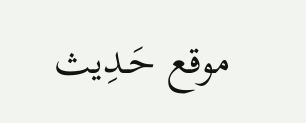موقع حَـدِيث